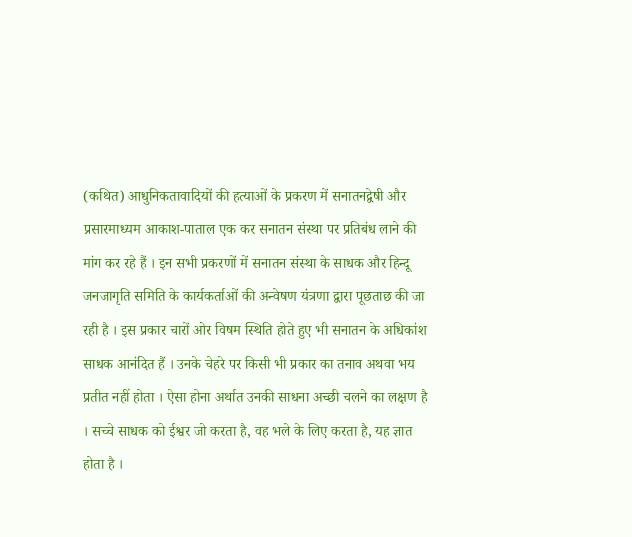(कथित) आधुनिकतावादियों की हत्याओं के प्रकरण में सनातनद्वेषी और प्रसारमाध्यम आकाश-पाताल एक कर सनातन संस्था पर प्रतिबंध लाने की मांग कर रहे हैं । इन सभी प्रकरणों में सनातन संस्था के साधक और हिन्दू जनजागृति समिति के कार्यकर्ताओं की अन्वेषण यंत्रणा द्वारा पूछताछ की जा रही है । इस प्रकार चारों ओर विषम स्थिति होते हुए भी सनातन के अधिकांश साधक आनंदित हैं । उनके चेहरे पर किसी भी प्रकार का तनाव अथवा भय प्रतीत नहीं होता । ऐसा होना अर्थात उनकी साधना अच्छी चलने का लक्षण है । सच्चे साधक को ईश्वर जो करता है, वह भले के लिए करता है, यह ज्ञात होता है ।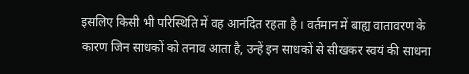इसलिए किसी भी परिस्थिति में वह आनंदित रहता है । वर्तमान में बाह्य वातावरण के कारण जिन साधकों को तनाव आता है, उन्हें इन साधकों से सीखकर स्वयं की साधना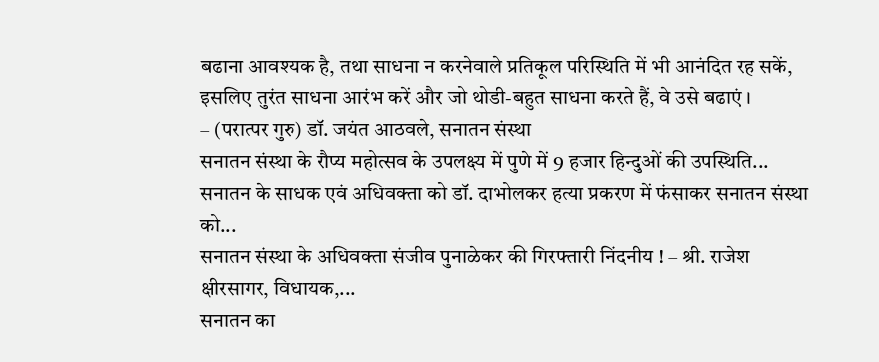बढाना आवश्यक है, तथा साधना न करनेवाले प्रतिकूल परिस्थिति में भी आनंदित रह सकें, इसलिए तुरंत साधना आरंभ करें और जो थोडी-बहुत साधना करते हैं, वे उसे बढाएं ।
– (परात्पर गुरु) डॉ. जयंत आठवले, सनातन संस्था
सनातन संस्था के रौप्य महोत्सव के उपलक्ष्य में पुणे में 9 हजार हिन्दुओं की उपस्थिति...
सनातन के साधक एवं अधिवक्ता को डॉ. दाभोलकर हत्या प्रकरण में फंसाकर सनातन संस्था को...
सनातन संस्था के अधिवक्ता संजीव पुनाळेकर की गिरफ्तारी निंदनीय ! – श्री. राजेश क्षीरसागर, विधायक,...
सनातन का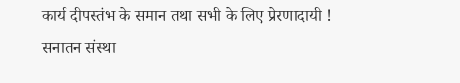कार्य दीपस्तंभ के समान तथा सभी के लिए प्रेरणादायी !
सनातन संस्था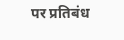पर प्रतिबंध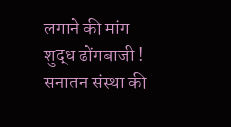लगाने की मांग शुद्ध ढोंगबाजी !
सनातन संस्था की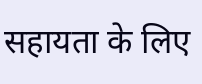सहायता के लिए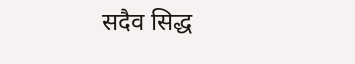सदैव सिद्ध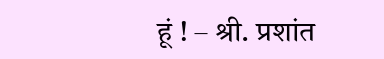हूं ! – श्री. प्रशांत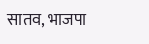सातव, भाजपा